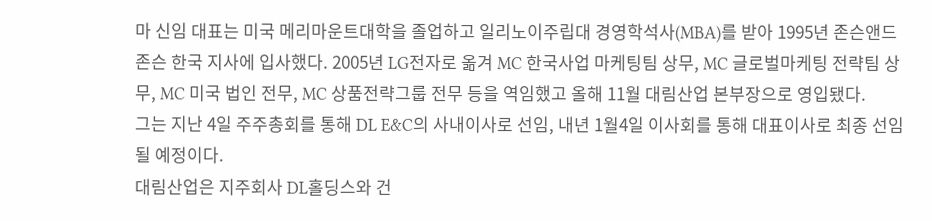마 신임 대표는 미국 메리마운트대학을 졸업하고 일리노이주립대 경영학석사(MBA)를 받아 1995년 존슨앤드존슨 한국 지사에 입사했다. 2005년 LG전자로 옮겨 MC 한국사업 마케팅팀 상무, MC 글로벌마케팅 전략팀 상무, MC 미국 법인 전무, MC 상품전략그룹 전무 등을 역임했고 올해 11월 대림산업 본부장으로 영입됐다.
그는 지난 4일 주주총회를 통해 DL E&C의 사내이사로 선임, 내년 1월4일 이사회를 통해 대표이사로 최종 선임될 예정이다.
대림산업은 지주회사 DL홀딩스와 건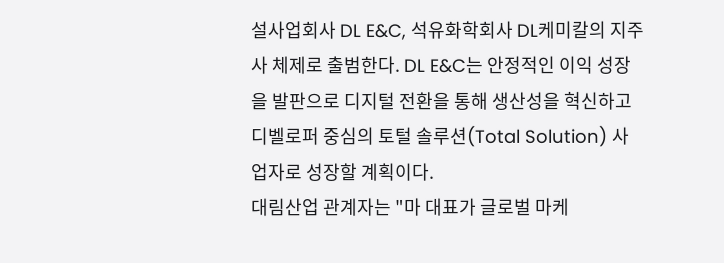설사업회사 DL E&C, 석유화학회사 DL케미칼의 지주사 체제로 출범한다. DL E&C는 안정적인 이익 성장을 발판으로 디지털 전환을 통해 생산성을 혁신하고 디벨로퍼 중심의 토털 솔루션(Total Solution) 사업자로 성장할 계획이다.
대림산업 관계자는 "마 대표가 글로벌 마케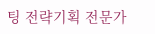팅 전략기획 전문가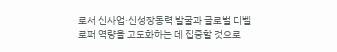로서 신사업·신성장동력 발굴과 글로벌 디벨로퍼 역량을 고도화하는 데 집중할 것으로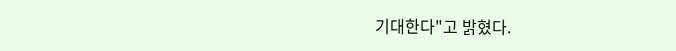기대한다"고 밝혔다.